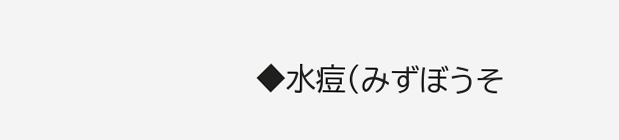◆水痘(みずぼうそ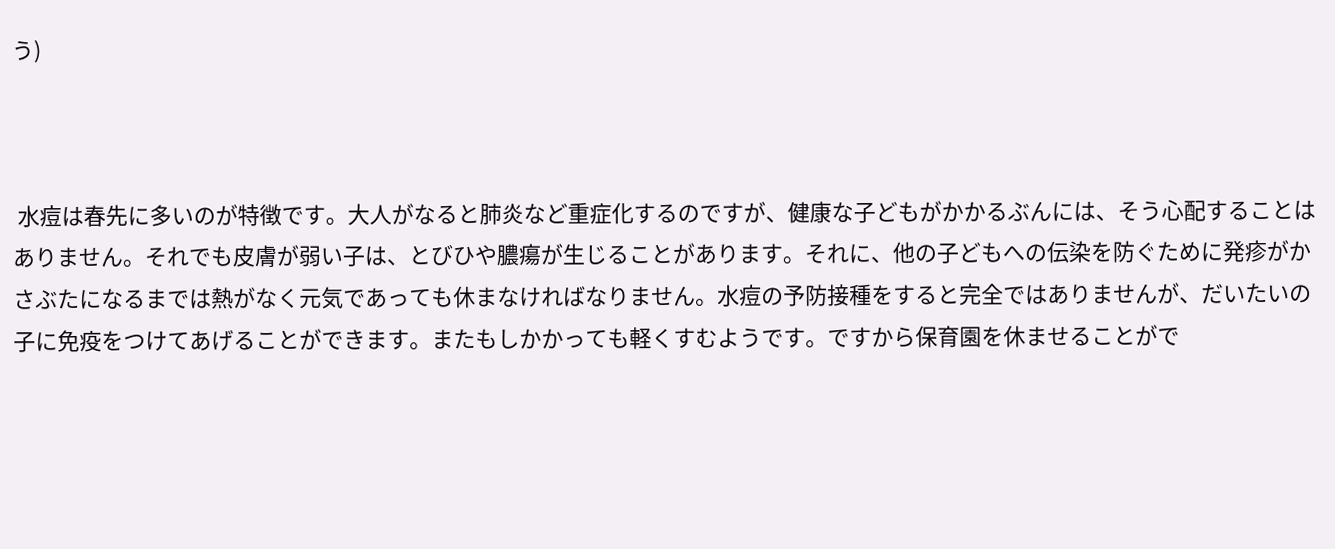う)



 水痘は春先に多いのが特徴です。大人がなると肺炎など重症化するのですが、健康な子どもがかかるぶんには、そう心配することはありません。それでも皮膚が弱い子は、とびひや膿瘍が生じることがあります。それに、他の子どもへの伝染を防ぐために発疹がかさぶたになるまでは熱がなく元気であっても休まなければなりません。水痘の予防接種をすると完全ではありませんが、だいたいの子に免疫をつけてあげることができます。またもしかかっても軽くすむようです。ですから保育園を休ませることがで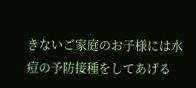きないご家庭のお子様には水痘の予防接種をしてあげる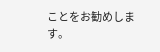ことをお勧めします。